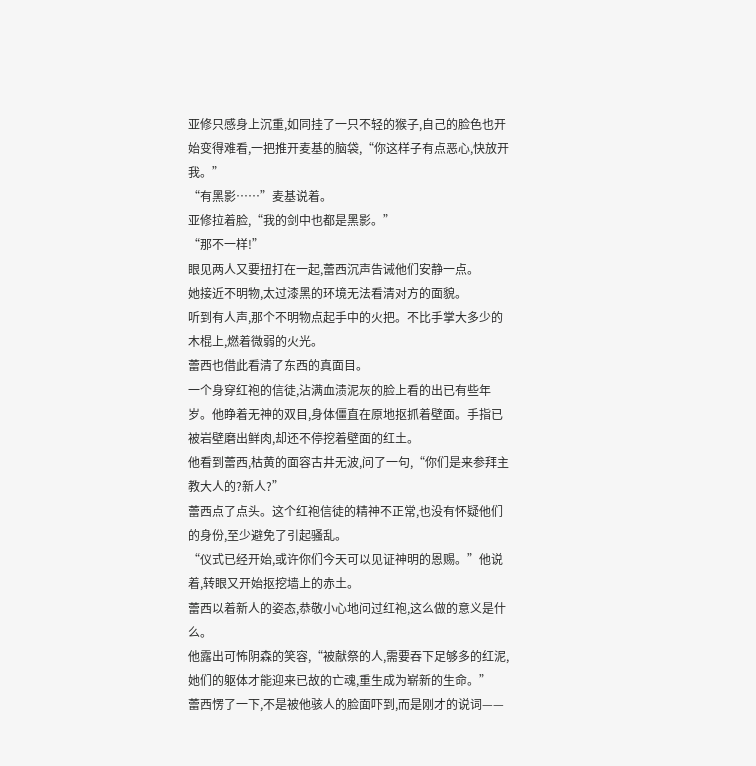亚修只感身上沉重,如同挂了一只不轻的猴子,自己的脸色也开始变得难看,一把推开麦基的脑袋,“你这样子有点恶心,快放开我。”
“有黑影……”麦基说着。
亚修拉着脸,“我的剑中也都是黑影。”
“那不一样!”
眼见两人又要扭打在一起,蕾西沉声告诫他们安静一点。
她接近不明物,太过漆黑的环境无法看清对方的面貌。
听到有人声,那个不明物点起手中的火把。不比手掌大多少的木棍上,燃着微弱的火光。
蕾西也借此看清了东西的真面目。
一个身穿红袍的信徒,沾满血渍泥灰的脸上看的出已有些年岁。他睁着无神的双目,身体僵直在原地抠抓着壁面。手指已被岩壁磨出鲜肉,却还不停挖着壁面的红土。
他看到蕾西,枯黄的面容古井无波,问了一句,“你们是来参拜主教大人的?新人?”
蕾西点了点头。这个红袍信徒的精神不正常,也没有怀疑他们的身份,至少避免了引起骚乱。
“仪式已经开始,或许你们今天可以见证神明的恩赐。”他说着,转眼又开始抠挖墙上的赤土。
蕾西以着新人的姿态,恭敬小心地问过红袍,这么做的意义是什么。
他露出可怖阴森的笑容,“被献祭的人,需要吞下足够多的红泥,她们的躯体才能迎来已故的亡魂,重生成为崭新的生命。”
蕾西愣了一下,不是被他骇人的脸面吓到,而是刚才的说词——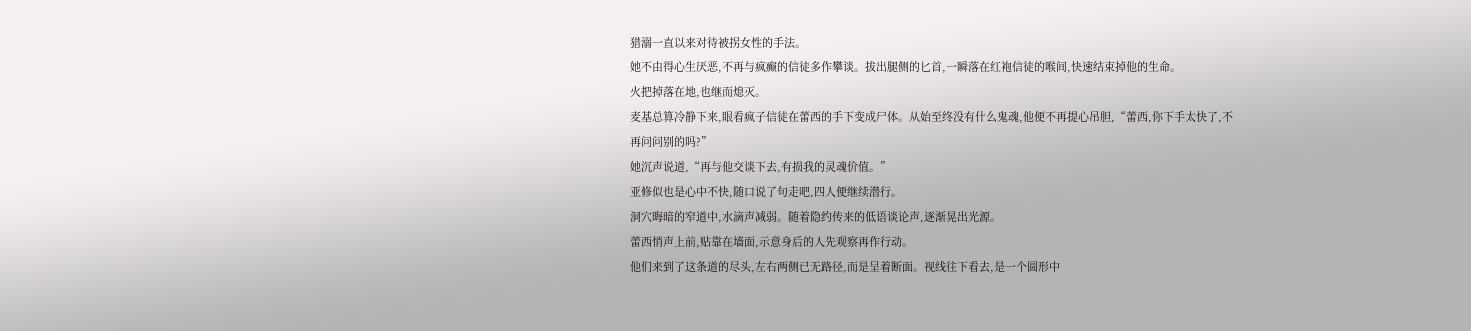猎溺一直以来对待被拐女性的手法。
她不由得心生厌恶,不再与疯癫的信徒多作攀谈。拔出腿侧的匕首,一瞬落在红袍信徒的喉间,快速结束掉他的生命。
火把掉落在地,也继而熄灭。
麦基总算冷静下来,眼看疯子信徒在蕾西的手下变成尸体。从始至终没有什么鬼魂,他便不再提心吊胆,“蕾西,你下手太快了,不再问问别的吗?”
她沉声说道,“再与他交谈下去,有损我的灵魂价值。”
亚修似也是心中不快,随口说了句走吧,四人便继续潜行。
洞穴晦暗的窄道中,水滴声减弱。随着隐约传来的低语谈论声,逐渐晃出光源。
蕾西悄声上前,贴靠在墙面,示意身后的人先观察再作行动。
他们来到了这条道的尽头,左右两侧已无路径,而是呈着断面。视线往下看去,是一个圆形中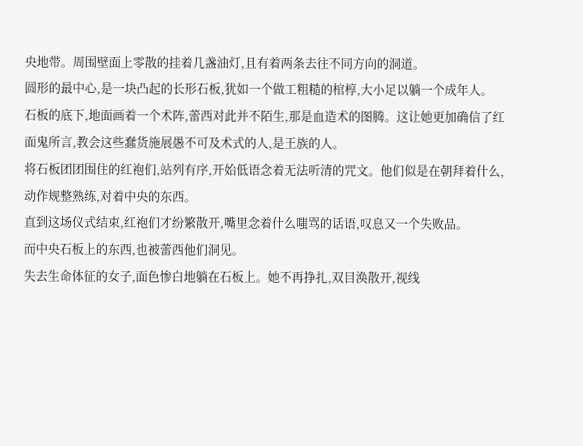央地带。周围壁面上零散的挂着几盏油灯,且有着两条去往不同方向的洞道。
圆形的最中心,是一块凸起的长形石板,犹如一个做工粗糙的棺椁,大小足以躺一个成年人。
石板的底下,地面画着一个术阵,蕾西对此并不陌生,那是血造术的图腾。这让她更加确信了红面鬼所言,教会这些蠢货施展愚不可及术式的人,是王族的人。
将石板团团围住的红袍们,站列有序,开始低语念着无法听清的咒文。他们似是在朝拜着什么,动作规整熟练,对着中央的东西。
直到这场仪式结束,红袍们才纷繁散开,嘴里念着什么嗤骂的话语,叹息又一个失败品。
而中央石板上的东西,也被蕾西他们洞见。
失去生命体征的女子,面色惨白地躺在石板上。她不再挣扎,双目涣散开,视线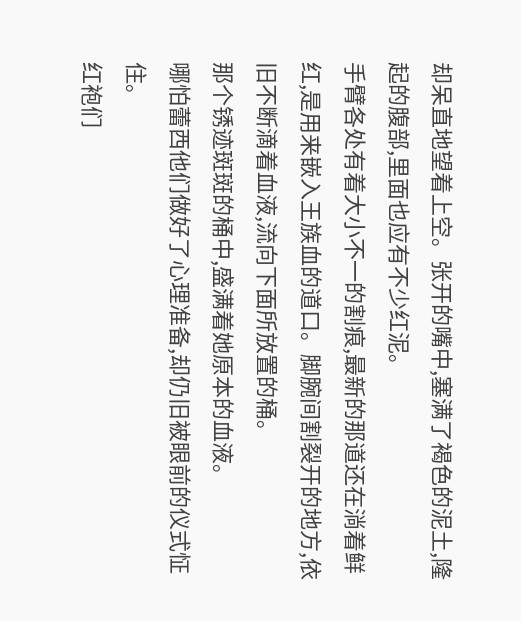却呆直地望着上空。张开的嘴中,塞满了褐色的泥土,隆起的腹部,里面也应有不少红泥。
手臂各处有着大小不一的割痕,最新的那道还在淌着鲜红,是用来嵌入王族血的道口。脚腕间割裂开的地方,依旧不断滴着血液,流向下面所放置的桶。
那个锈迹斑斑的桶中,盛满着她原本的血液。
哪怕蕾西他们做好了心理准备,却仍旧被眼前的仪式怔住。
红袍们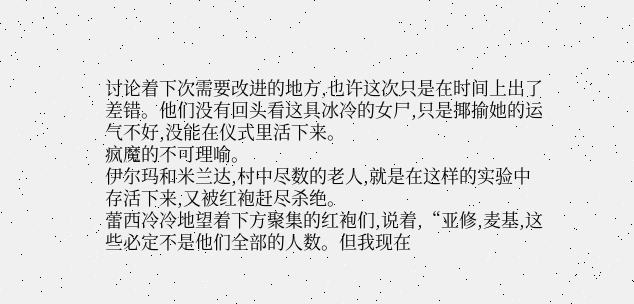讨论着下次需要改进的地方,也许这次只是在时间上出了差错。他们没有回头看这具冰冷的女尸,只是揶揄她的运气不好,没能在仪式里活下来。
疯魔的不可理喻。
伊尔玛和米兰达,村中尽数的老人,就是在这样的实验中存活下来,又被红袍赶尽杀绝。
蕾西冷冷地望着下方聚集的红袍们,说着,“亚修,麦基,这些必定不是他们全部的人数。但我现在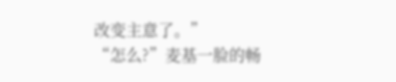改变主意了。”
“怎么?”麦基一脸的畅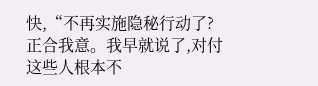快,“不再实施隐秘行动了?正合我意。我早就说了,对付这些人根本不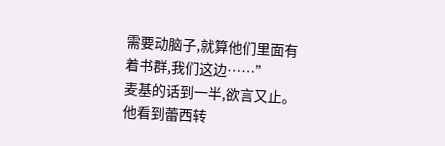需要动脑子,就算他们里面有着书群,我们这边……”
麦基的话到一半,欲言又止。他看到蕾西转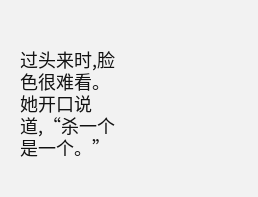过头来时,脸色很难看。
她开口说道,“杀一个是一个。”